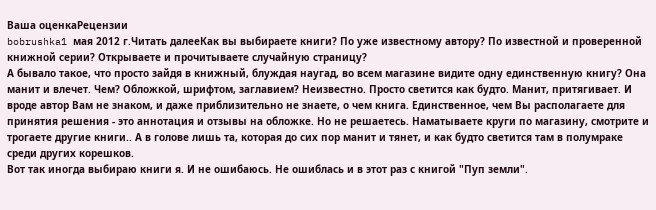Ваша оценкаРецензии
bobrushka1 мая 2012 г.Читать далееКак вы выбираете книги? По уже известному автору? По известной и проверенной книжной серии? Открываете и прочитываете случайную страницу?
А бывало такое, что просто зайдя в книжный, блуждая наугад, во всем магазине видите одну единственную книгу? Она манит и влечет. Чем? Обложкой, шрифтом, заглавием? Неизвестно. Просто светится как будто. Манит, притягивает. И вроде автор Вам не знаком, и даже приблизительно не знаете, о чем книга. Единственное, чем Вы располагаете для принятия решения - это аннотация и отзывы на обложке. Но не решаетесь. Наматываете круги по магазину, смотрите и трогаете другие книги.. А в голове лишь та, которая до сих пор манит и тянет, и как будто светится там в полумраке среди других корешков.
Вот так иногда выбираю книги я. И не ошибаюсь. Не ошиблась и в этот раз с книгой "Пуп земли".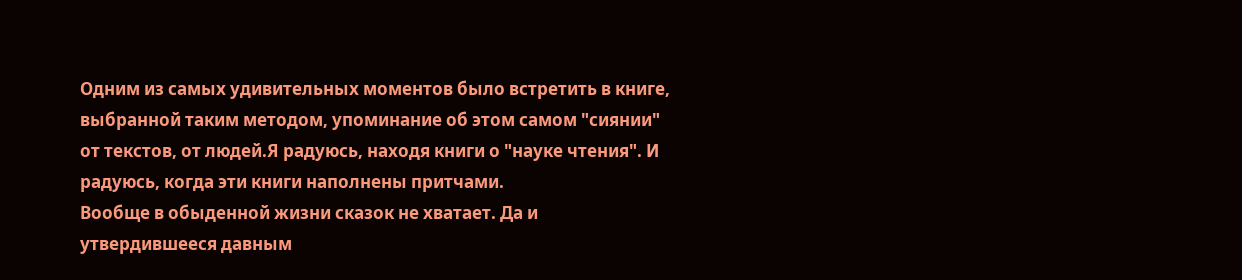Одним из самых удивительных моментов было встретить в книге, выбранной таким методом, упоминание об этом самом "сиянии" от текстов, от людей.Я радуюсь, находя книги о "науке чтения". И радуюсь, когда эти книги наполнены притчами.
Вообще в обыденной жизни сказок не хватает. Да и утвердившееся давным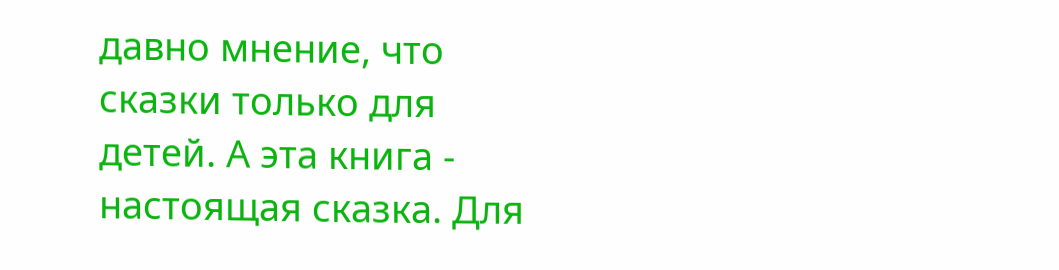давно мнение, что сказки только для детей. А эта книга - настоящая сказка. Для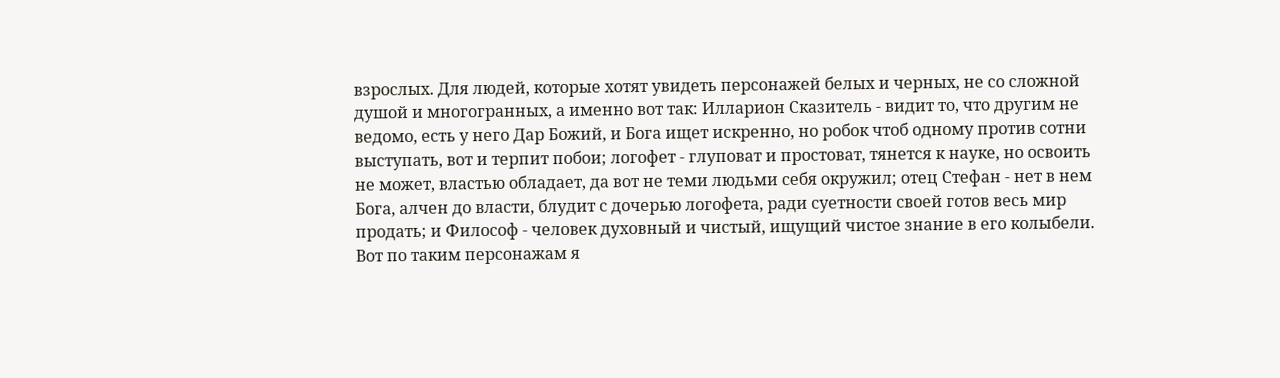взрослых. Для людей, которые хотят увидеть персонажей белых и черных, не со сложной душой и многогранных, а именно вот так: Илларион Сказитель - видит то, что другим не ведомо, есть у него Дар Божий, и Бога ищет искренно, но робок чтоб одному против сотни выступать, вот и терпит побои; логофет - глуповат и простоват, тянется к науке, но освоить не может, властью обладает, да вот не теми людьми себя окружил; отец Стефан - нет в нем Бога, алчен до власти, блудит с дочерью логофета, ради суетности своей готов весь мир продать; и Философ - человек духовный и чистый, ищущий чистое знание в его колыбели.
Вот по таким персонажам я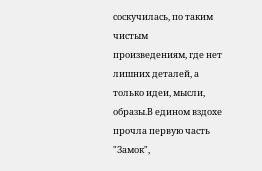соскучилась, по таким чистым произведениям, где нет лишних деталей, а только идеи, мысли, образы.В едином вздохе прочла первую часть "Замок",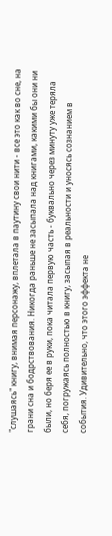"слушаясь" книгу, внимая персонажу, вплетала в паутину свои нити - все это как во сне, на грани сна и бодрствования. Никогда раньше не засыпала над книгами, какими бы они ни были, но беря ее в руки, пока читала первую часть - буквально через минуту уже теряла себя, погружаясь полностью в книгу, засыпая в реальности и уносясь сознанием в события. Удивительно, что этого эффекта не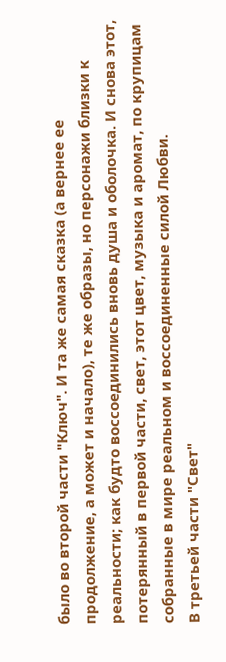было во второй части "Ключ". И та же самая сказка (а вернее ее продолжение, а может и начало), те же образы, но персонажи близки к реальности; как будто воссоединились вновь душа и оболочка. И снова этот, потерянный в первой части, свет, этот цвет, музыка и аромат, по крупицам собранные в мире реальном и воссоединенные силой Любви.
В третьей части "Свет"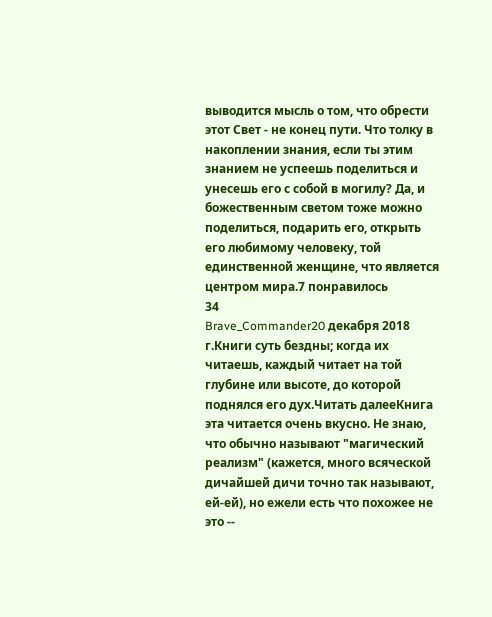выводится мысль о том, что обрести этот Свет - не конец пути. Что толку в накоплении знания, если ты этим знанием не успеешь поделиться и унесешь его с собой в могилу? Да, и божественным светом тоже можно поделиться, подарить его, открыть его любимому человеку, той единственной женщине, что является центром мира.7 понравилось
34
Brave_Commander20 декабря 2018 г.Книги суть бездны; когда их читаешь, каждый читает на той глубине или высоте, до которой поднялся его дух.Читать далееКнига эта читается очень вкусно. Не знаю, что обычно называют "магический реализм" (кажется, много всяческой дичайшей дичи точно так называют, ей-ей), но ежели есть что похожее не это --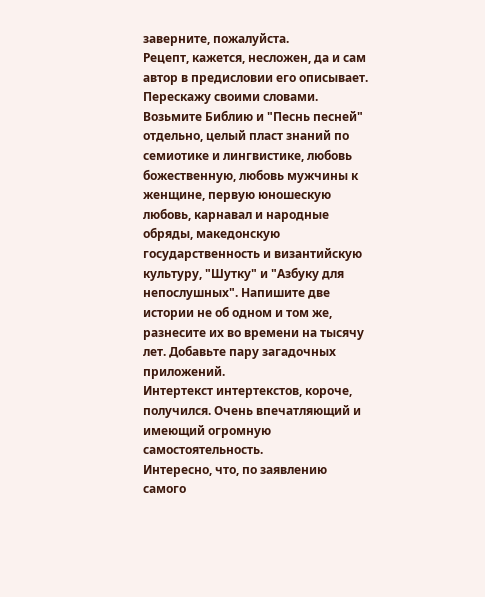заверните, пожалуйста.
Рецепт, кажется, несложен, да и сам автор в предисловии его описывает. Перескажу своими словами. Возьмите Библию и "Песнь песней" отдельно, целый пласт знаний по семиотике и лингвистике, любовь божественную, любовь мужчины к женщине, первую юношескую любовь, карнавал и народные обряды, македонскую государственность и византийскую культуру, "Шутку" и "Азбуку для непослушных". Напишите две истории не об одном и том же, разнесите их во времени на тысячу лет. Добавьте пару загадочных приложений.
Интертекст интертекстов, короче, получился. Очень впечатляющий и имеющий огромную самостоятельность.
Интересно, что, по заявлению самого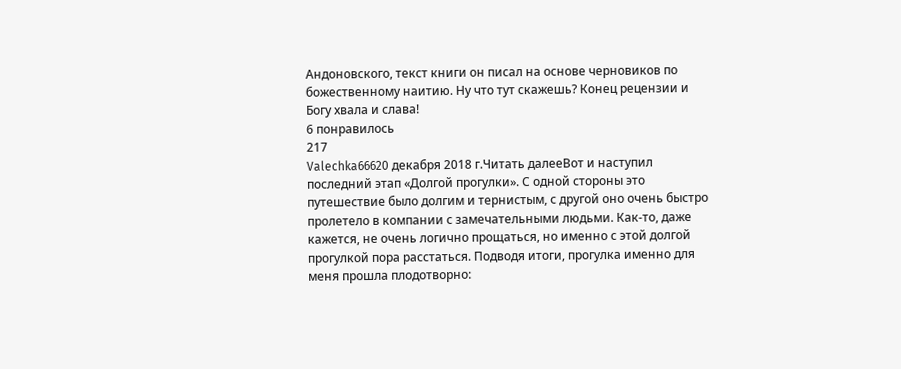Андоновского, текст книги он писал на основе черновиков по божественному наитию. Ну что тут скажешь? Конец рецензии и Богу хвала и слава!
6 понравилось
217
Valechka66620 декабря 2018 г.Читать далееВот и наступил последний этап «Долгой прогулки». С одной стороны это путешествие было долгим и тернистым, с другой оно очень быстро пролетело в компании с замечательными людьми. Как-то, даже кажется, не очень логично прощаться, но именно с этой долгой прогулкой пора расстаться. Подводя итоги, прогулка именно для меня прошла плодотворно: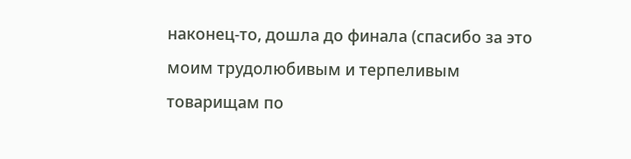наконец-то, дошла до финала (спасибо за это моим трудолюбивым и терпеливым товарищам по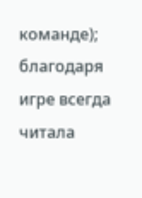команде); благодаря игре всегда читала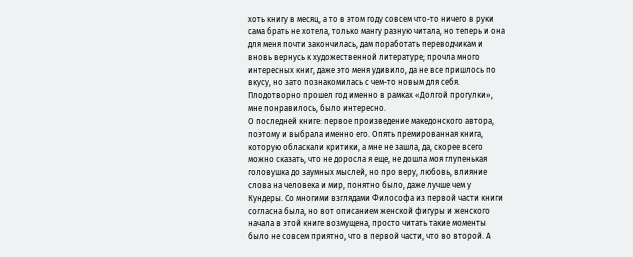хоть книгу в месяц, а то в этом году совсем что-то ничего в руки сама брать не хотела, только мангу разную читала, но теперь и она для меня почти закончилась, дам поработать переводчикам и вновь вернусь к художественной литературе; прочла много интересных книг, даже это меня удивило, да не все пришлось по вкусу, но зато познакомилась с чем-то новым для себя. Плодотворно прошел год именно в рамках «Долгой прогулки», мне понравилось, было интересно.
О последней книге: первое произведение македонского автора, поэтому и выбрала именно его. Опять премированная книга, которую обласкали критики, а мне не зашла, да, скорее всего можно сказать, что не доросла я еще, не дошла моя глупенькая головушка до заумных мыслей, но про веру, любовь, влияние слова на человека и мир, понятно было, даже лучше чем у Кундеры. Со многими взглядами Философа из первой части книги согласна была, но вот описанием женской фигуры и женского начала в этой книге возмущена, просто читать такие моменты было не совсем приятно, что в первой части, что во второй. А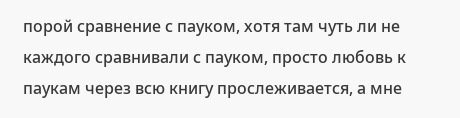порой сравнение с пауком, хотя там чуть ли не каждого сравнивали с пауком, просто любовь к паукам через всю книгу прослеживается, а мне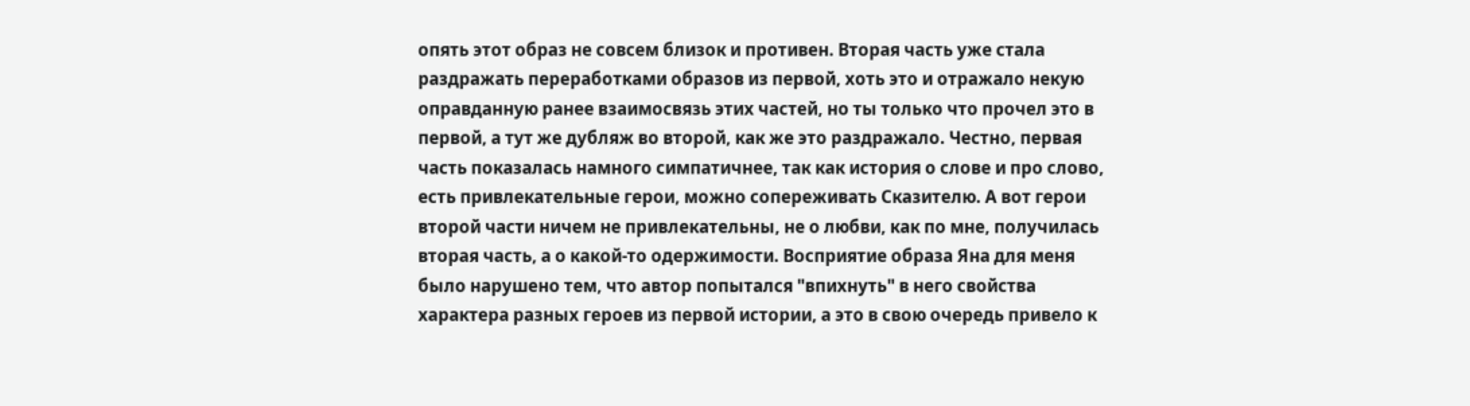опять этот образ не совсем близок и противен. Вторая часть уже стала раздражать переработками образов из первой, хоть это и отражало некую оправданную ранее взаимосвязь этих частей, но ты только что прочел это в первой, а тут же дубляж во второй, как же это раздражало. Честно, первая часть показалась намного симпатичнее, так как история о слове и про слово, есть привлекательные герои, можно сопереживать Сказителю. А вот герои второй части ничем не привлекательны, не о любви, как по мне, получилась вторая часть, а о какой-то одержимости. Восприятие образа Яна для меня было нарушено тем, что автор попытался "впихнуть" в него свойства характера разных героев из первой истории, а это в свою очередь привело к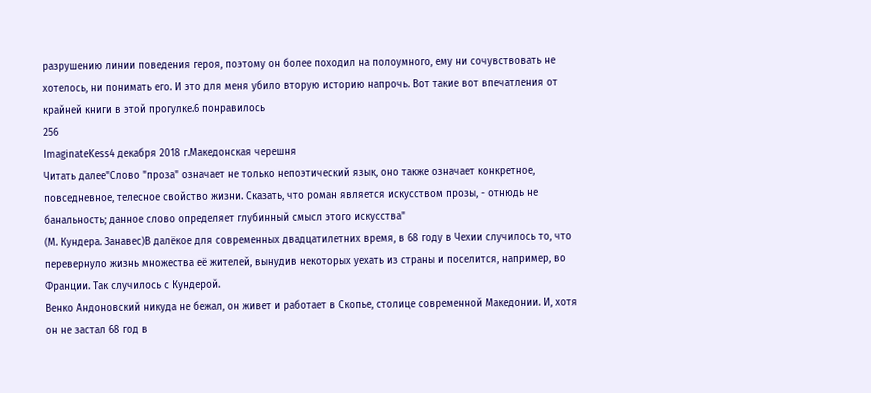разрушению линии поведения героя, поэтому он более походил на полоумного, ему ни сочувствовать не хотелось, ни понимать его. И это для меня убило вторую историю напрочь. Вот такие вот впечатления от крайней книги в этой прогулке.6 понравилось
256
ImaginateKess4 декабря 2018 г.Македонская черешня
Читать далее"Слово "проза" означает не только непоэтический язык, оно также означает конкретное, повседневное, телесное свойство жизни. Сказать, что роман является искусством прозы, - отнюдь не банальность; данное слово определяет глубинный смысл этого искусства"
(М. Кундера. Занавес)В далёкое для современных двадцатилетних время, в 68 году в Чехии случилось то, что перевернуло жизнь множества её жителей, вынудив некоторых уехать из страны и поселится, например, во Франции. Так случилось с Кундерой.
Венко Андоновский никуда не бежал, он живет и работает в Скопье, столице современной Македонии. И, хотя он не застал 68 год в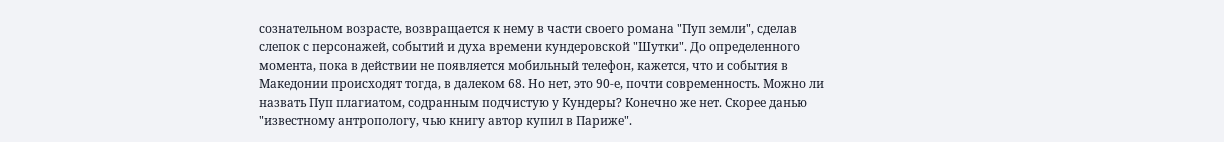сознательном возрасте, возвращается к нему в части своего романа "Пуп земли", сделав слепок с персонажей, событий и духа времени кундеровской "Шутки". До определенного момента, пока в действии не появляется мобильный телефон, кажется, что и события в Македонии происходят тогда, в далеком 68. Но нет, это 90-е, почти современность. Можно ли назвать Пуп плагиатом, содранным подчистую у Кундеры? Конечно же нет. Скорее данью "известному антропологу, чью книгу автор купил в Париже".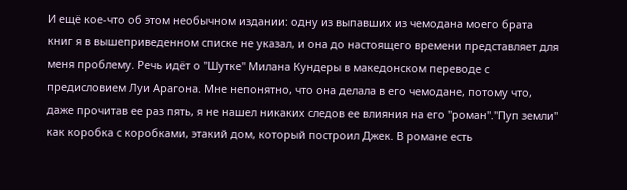И ещё кое-что об этом необычном издании: одну из выпавших из чемодана моего брата книг я в вышеприведенном списке не указал, и она до настоящего времени представляет для меня проблему. Речь идёт о "Шутке" Милана Кундеры в македонском переводе с предисловием Луи Арагона. Мне непонятно, что она делала в его чемодане, потому что, даже прочитав ее раз пять, я не нашел никаких следов ее влияния на его "роман"."Пуп земли" как коробка с коробками, этакий дом, который построил Джек. В романе есть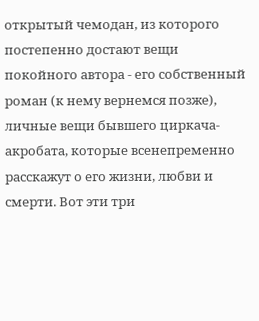открытый чемодан, из которого постепенно достают вещи покойного автора - его собственный роман (к нему вернемся позже), личные вещи бывшего циркача-акробата, которые всенепременно расскажут о его жизни, любви и смерти. Вот эти три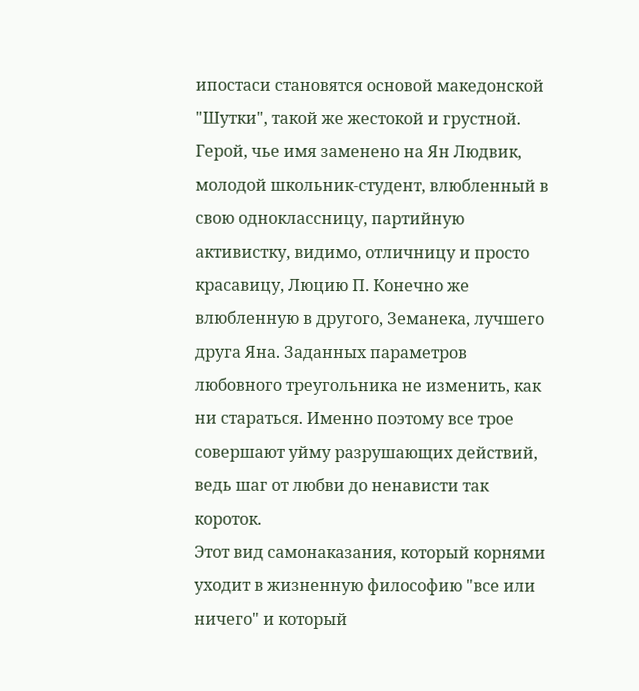ипостаси становятся основой македонской "Шутки", такой же жестокой и грустной. Герой, чье имя заменено на Ян Людвик, молодой школьник-студент, влюбленный в свою одноклассницу, партийную активистку, видимо, отличницу и просто красавицу, Люцию П. Конечно же влюбленную в другого, Земанека, лучшего друга Яна. Заданных параметров любовного треугольника не изменить, как ни стараться. Именно поэтому все трое совершают уйму разрушающих действий, ведь шаг от любви до ненависти так короток.
Этот вид самонаказания, который корнями уходит в жизненную философию "все или ничего" и который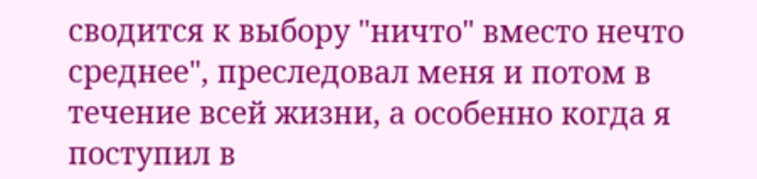сводится к выбору "ничто" вместо нечто среднее", преследовал меня и потом в течение всей жизни, а особенно когда я поступил в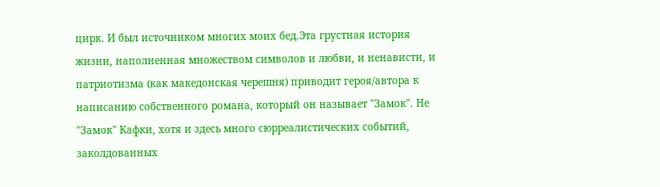цирк. И был источником многих моих бед.Эта грустная история жизни, наполненная множеством символов и любви, и ненависти, и патриотизма (как македонская черешня) приводит героя/автора к написанию собственного романа, который он называет "Замок". Не "Замок" Кафки, хотя и здесь много сюрреалистических событий, заколдованных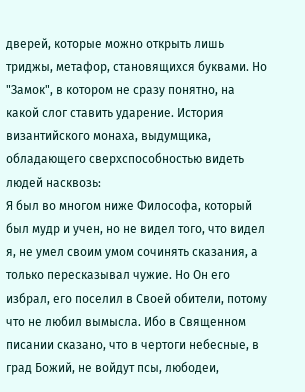дверей, которые можно открыть лишь триджы, метафор, становящихся буквами. Но "Замок", в котором не сразу понятно, на какой слог ставить ударение. История византийского монаха, выдумщика, обладающего сверхспособностью видеть людей насквозь:
Я был во многом ниже Философа, который был мудр и учен, но не видел того, что видел я, не умел своим умом сочинять сказания, а только пересказывал чужие. Но Он его избрал, его поселил в Своей обители, потому что не любил вымысла. Ибо в Священном писании сказано, что в чертоги небесные, в град Божий, не войдут псы, любодеи,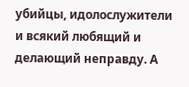убийцы, идолослужители и всякий любящий и делающий неправду. А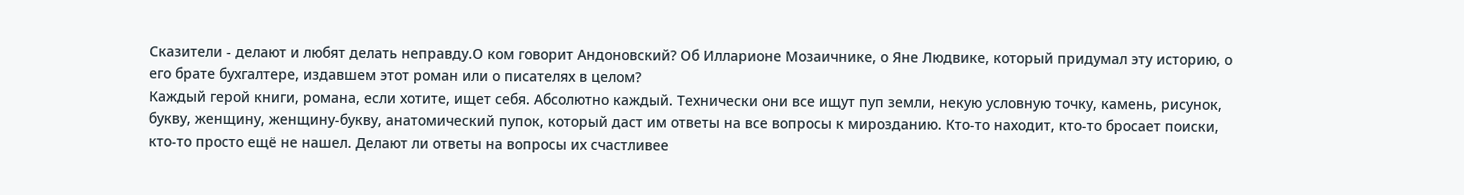Сказители - делают и любят делать неправду.О ком говорит Андоновский? Об Илларионе Мозаичнике, о Яне Людвике, который придумал эту историю, о его брате бухгалтере, издавшем этот роман или о писателях в целом?
Каждый герой книги, романа, если хотите, ищет себя. Абсолютно каждый. Технически они все ищут пуп земли, некую условную точку, камень, рисунок, букву, женщину, женщину-букву, анатомический пупок, который даст им ответы на все вопросы к мирозданию. Кто-то находит, кто-то бросает поиски, кто-то просто ещё не нашел. Делают ли ответы на вопросы их счастливее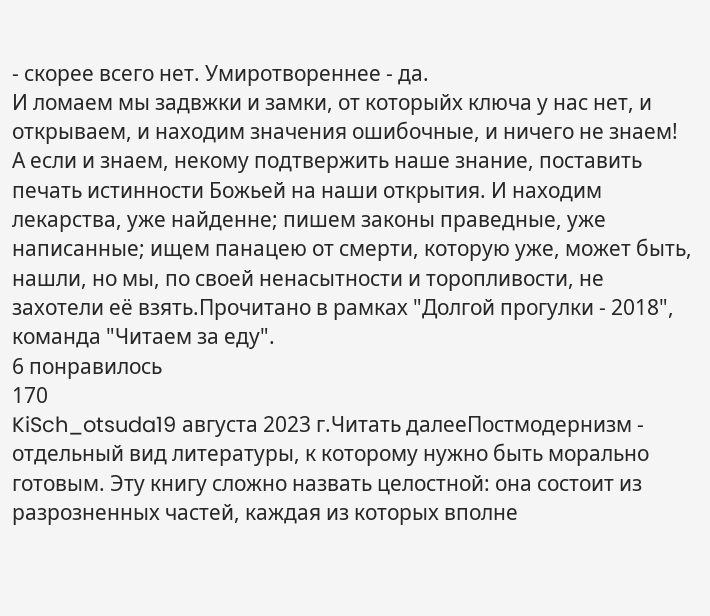- скорее всего нет. Умиротвореннее - да.
И ломаем мы задвжки и замки, от которыйх ключа у нас нет, и открываем, и находим значения ошибочные, и ничего не знаем! А если и знаем, некому подтвержить наше знание, поставить печать истинности Божьей на наши открытия. И находим лекарства, уже найденне; пишем законы праведные, уже написанные; ищем панацею от смерти, которую уже, может быть, нашли, но мы, по своей ненасытности и торопливости, не захотели её взять.Прочитано в рамках "Долгой прогулки - 2018", команда "Читаем за еду".
6 понравилось
170
KiSch_otsuda19 августа 2023 г.Читать далееПостмодернизм - отдельный вид литературы, к которому нужно быть морально готовым. Эту книгу сложно назвать целостной: она состоит из разрозненных частей, каждая из которых вполне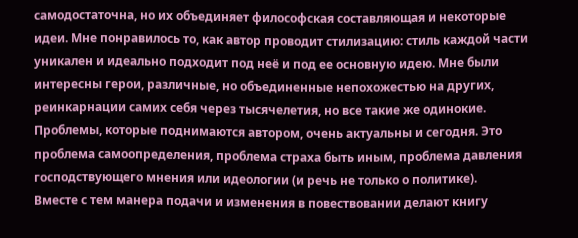самодостаточна, но их объединяет философская составляющая и некоторые идеи. Мне понравилось то, как автор проводит стилизацию: стиль каждой части уникален и идеально подходит под неё и под ее основную идею. Мне были интересны герои, различные, но объединенные непохожестью на других, реинкарнации самих себя через тысячелетия, но все такие же одинокие.
Проблемы, которые поднимаются автором, очень актуальны и сегодня. Это проблема самоопределения, проблема страха быть иным, проблема давления господствующего мнения или идеологии (и речь не только о политике).
Вместе с тем манера подачи и изменения в повествовании делают книгу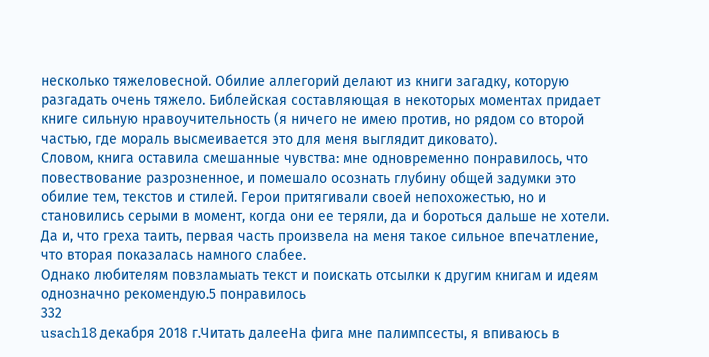несколько тяжеловесной. Обилие аллегорий делают из книги загадку, которую разгадать очень тяжело. Библейская составляющая в некоторых моментах придает книге сильную нравоучительность (я ничего не имею против, но рядом со второй частью, где мораль высмеивается это для меня выглядит диковато).
Словом, книга оставила смешанные чувства: мне одновременно понравилось, что повествование разрозненное, и помешало осознать глубину общей задумки это обилие тем, текстов и стилей. Герои притягивали своей непохожестью, но и становились серыми в момент, когда они ее теряли, да и бороться дальше не хотели. Да и, что греха таить, первая часть произвела на меня такое сильное впечатление, что вторая показалась намного слабее.
Однако любителям повзламыать текст и поискать отсылки к другим книгам и идеям однозначно рекомендую.5 понравилось
332
usach18 декабря 2018 г.Читать далееНа фига мне палимпсесты, я впиваюсь в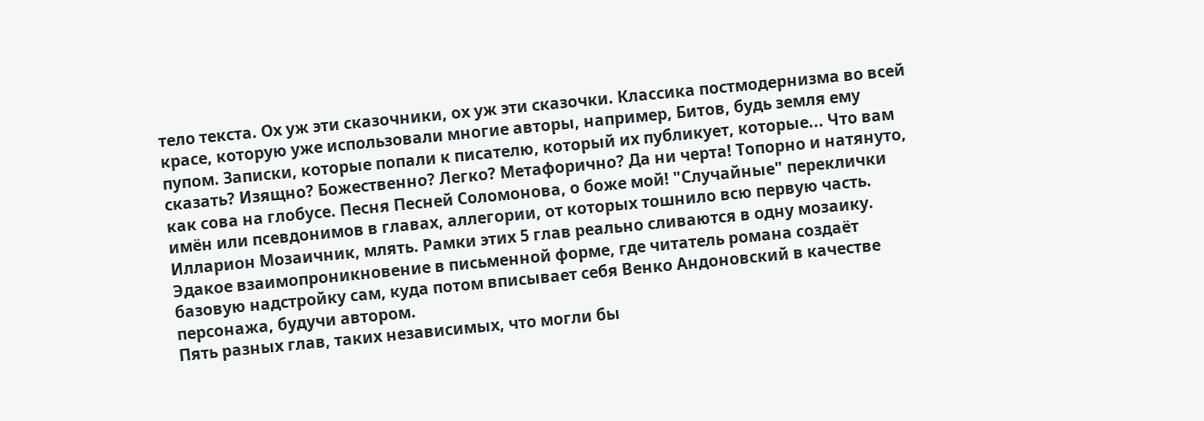тело текста. Ох уж эти сказочники, ох уж эти сказочки. Классика постмодернизма во всей красе, которую уже использовали многие авторы, например, Битов, будь земля ему пупом. Записки, которые попали к писателю, который их публикует, которые... Что вам сказать? Изящно? Божественно? Легко? Метафорично? Да ни черта! Топорно и натянуто, как сова на глобусе. Песня Песней Соломонова, о боже мой! "Случайные" переклички имён или псевдонимов в главах, аллегории, от которых тошнило всю первую часть. Илларион Мозаичник, млять. Рамки этих 5 глав реально сливаются в одну мозаику. Эдакое взаимопроникновение в письменной форме, где читатель романа создаёт базовую надстройку сам, куда потом вписывает себя Венко Андоновский в качестве персонажа, будучи автором.
Пять разных глав, таких независимых, что могли бы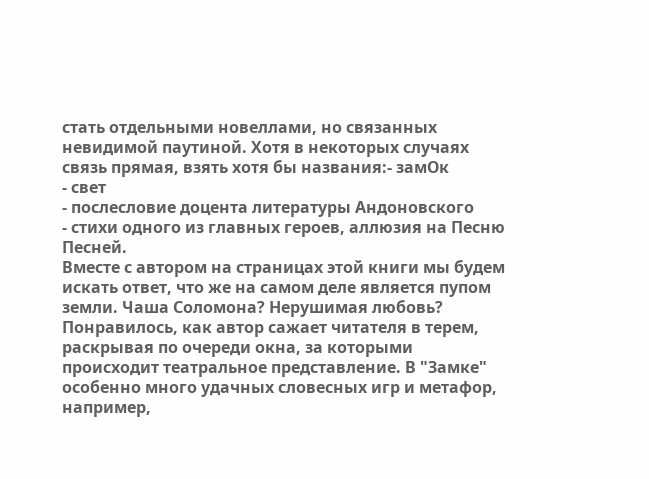стать отдельными новеллами, но связанных невидимой паутиной. Хотя в некоторых случаях связь прямая, взять хотя бы названия:- замОк
- свет
- послесловие доцента литературы Андоновского
- стихи одного из главных героев, аллюзия на Песню Песней.
Вместе с автором на страницах этой книги мы будем искать ответ, что же на самом деле является пупом земли. Чаша Соломона? Нерушимая любовь?
Понравилось, как автор сажает читателя в терем, раскрывая по очереди окна, за которыми происходит театральное представление. В "Замке" особенно много удачных словесных игр и метафор, например,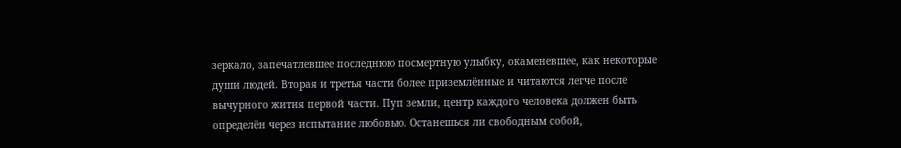зеркало, запечатлевшее последнюю посмертную улыбку, окаменевшее, как некоторые души людей. Вторая и третья части более приземлённые и читаются легче после вычурного жития первой части. Пуп земли, центр каждого человека должен быть определён через испытание любовью. Останешься ли свободным собой,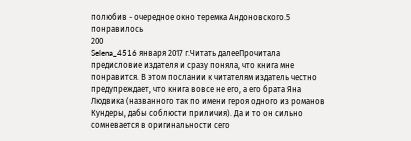полюбив - очередное окно теремка Андоновского.5 понравилось
200
Selena_4516 января 2017 г.Читать далееПрочитала предисловие издателя и сразу поняла, что книга мне понравится. В этом послании к читателям издатель честно предупреждает, что книга вовсе не его, а его брата Яна Людвика (названного так по имени героя одного из романов Кундеры, дабы соблюсти приличия). Да и то он сильно сомневается в оригинальности сего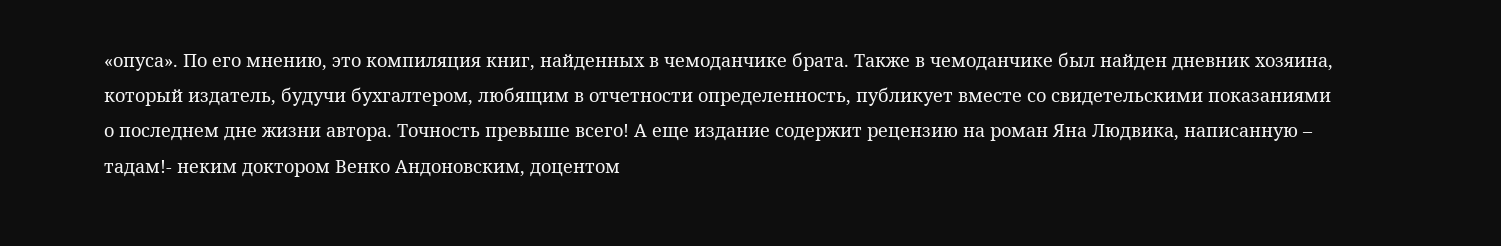«опуса». По его мнению, это компиляция книг, найденных в чемоданчике брата. Также в чемоданчике был найден дневник хозяина, который издатель, будучи бухгалтером, любящим в отчетности определенность, публикует вместе со свидетельскими показаниями о последнем дне жизни автора. Точность превыше всего! А еще издание содержит рецензию на роман Яна Людвика, написанную – тадам!- неким доктором Венко Андоновским, доцентом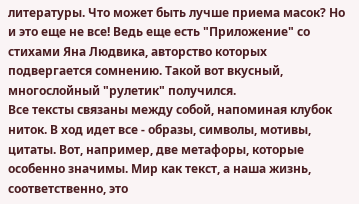литературы. Что может быть лучше приема масок? Но и это еще не все! Ведь еще есть "Приложение" со стихами Яна Людвика, авторство которых подвергается сомнению. Такой вот вкусный, многослойный "рулетик" получился.
Все тексты связаны между собой, напоминая клубок ниток. В ход идет все - образы, символы, мотивы, цитаты. Вот, например, две метафоры, которые особенно значимы. Мир как текст, а наша жизнь, соответственно, это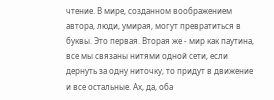чтение. В мире, созданном воображением автора, люди, умирая, могут превратиться в буквы. Это первая. Вторая же - мир как паутина, все мы связаны нитями одной сети, если дернуть за одну ниточку, то придут в движение и все остальные. Ах, да, оба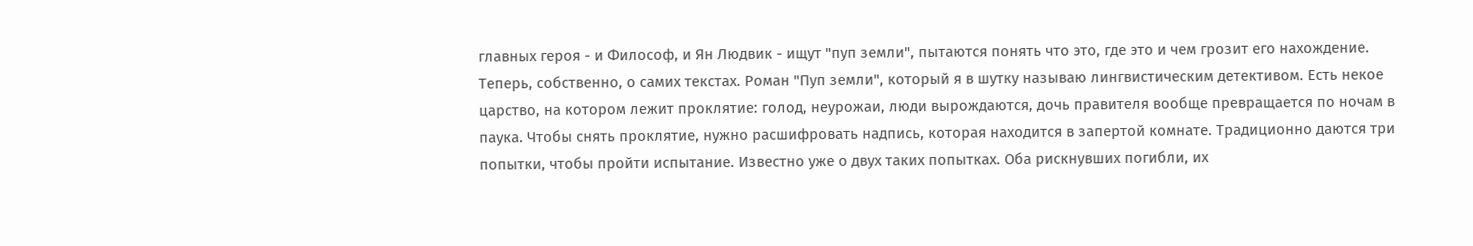главных героя - и Философ, и Ян Людвик - ищут "пуп земли", пытаются понять что это, где это и чем грозит его нахождение.
Теперь, собственно, о самих текстах. Роман "Пуп земли", который я в шутку называю лингвистическим детективом. Есть некое царство, на котором лежит проклятие: голод, неурожаи, люди вырождаются, дочь правителя вообще превращается по ночам в паука. Чтобы снять проклятие, нужно расшифровать надпись, которая находится в запертой комнате. Традиционно даются три попытки, чтобы пройти испытание. Известно уже о двух таких попытках. Оба рискнувших погибли, их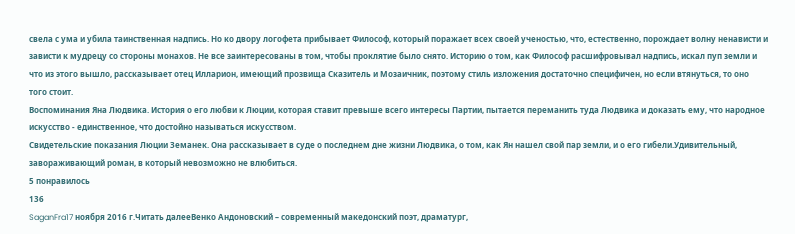свела с ума и убила таинственная надпись. Но ко двору логофета прибывает Философ, который поражает всех своей ученостью, что, естественно, порождает волну ненависти и зависти к мудрецу со стороны монахов. Не все заинтересованы в том, чтобы проклятие было снято. Историю о том, как Философ расшифровывал надпись, искал пуп земли и что из этого вышло, рассказывает отец Илларион, имеющий прозвища Сказитель и Мозаичник, поэтому стиль изложения достаточно специфичен, но если втянуться, то оно того стоит.
Воспоминания Яна Людвика. История о его любви к Люции, которая ставит превыше всего интересы Партии, пытается переманить туда Людвика и доказать ему, что народное искусство - единственное, что достойно называться искусством.
Свидетельские показания Люции Земанек. Она рассказывает в суде о последнем дне жизни Людвика, о том, как Ян нашел свой пар земли, и о его гибели.Удивительный, завораживающий роман, в который невозможно не влюбиться.
5 понравилось
136
SaganFra17 ноября 2016 г.Читать далееВенко Андоновский – современный македонский поэт, драматург,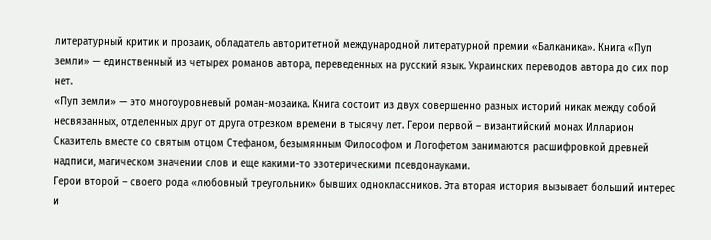литературный критик и прозаик, обладатель авторитетной международной литературной премии «Балканика». Книга «Пуп земли» — единственный из четырех романов автора, переведенных на русский язык. Украинских переводов автора до сих пор нет.
«Пуп земли» — это многоуровневый роман-мозаика. Книга состоит из двух совершенно разных историй никак между собой несвязанных, отделенных друг от друга отрезком времени в тысячу лет. Герои первой – византийский монах Илларион Сказитель вместе со святым отцом Стефаном, безымянным Философом и Логофетом занимаются расшифровкой древней надписи, магическом значении слов и еще какими-то эзотерическими псевдонауками.
Герои второй – своего рода «любовный треугольник» бывших одноклассников. Эта вторая история вызывает больший интерес и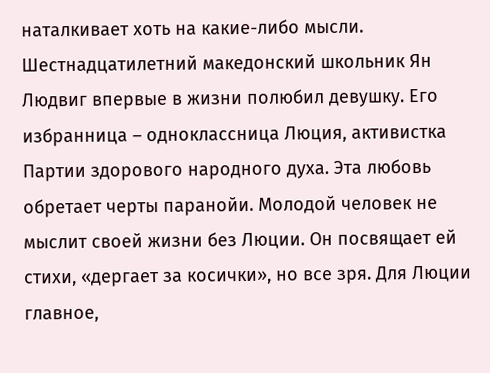наталкивает хоть на какие-либо мысли. Шестнадцатилетний македонский школьник Ян Людвиг впервые в жизни полюбил девушку. Его избранница – одноклассница Люция, активистка Партии здорового народного духа. Эта любовь обретает черты паранойи. Молодой человек не мыслит своей жизни без Люции. Он посвящает ей стихи, «дергает за косички», но все зря. Для Люции главное,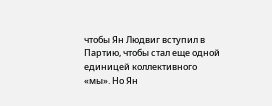чтобы Ян Людвиг вступил в Партию, чтобы стал еще одной единицей коллективного «мы». Но Ян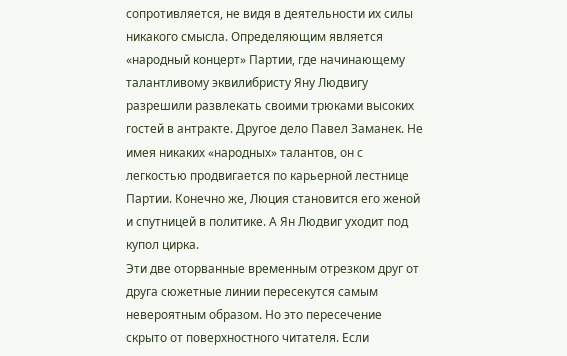сопротивляется, не видя в деятельности их силы никакого смысла. Определяющим является «народный концерт» Партии, где начинающему талантливому эквилибристу Яну Людвигу разрешили развлекать своими трюками высоких гостей в антракте. Другое дело Павел Заманек. Не имея никаких «народных» талантов, он с легкостью продвигается по карьерной лестнице Партии. Конечно же, Люция становится его женой и спутницей в политике. А Ян Людвиг уходит под купол цирка.
Эти две оторванные временным отрезком друг от друга сюжетные линии пересекутся самым невероятным образом. Но это пересечение скрыто от поверхностного читателя. Если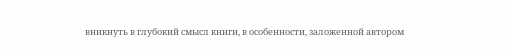вникнуть в глубокий смысл книги, в особенности, заложенной автором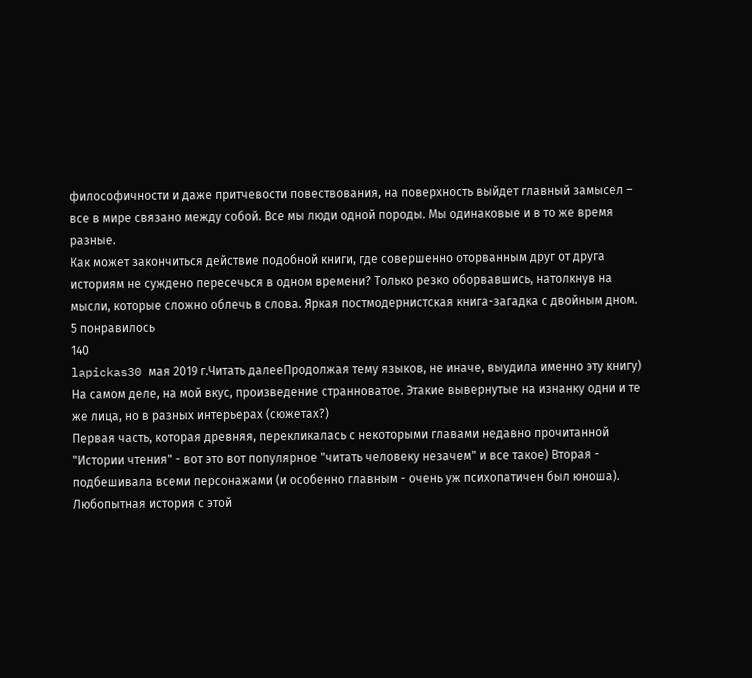философичности и даже притчевости повествования, на поверхность выйдет главный замысел – все в мире связано между собой. Все мы люди одной породы. Мы одинаковые и в то же время разные.
Как может закончиться действие подобной книги, где совершенно оторванным друг от друга историям не суждено пересечься в одном времени? Только резко оборвавшись, натолкнув на мысли, которые сложно облечь в слова. Яркая постмодернистская книга-загадка с двойным дном.
5 понравилось
140
lapickas30 мая 2019 г.Читать далееПродолжая тему языков, не иначе, выудила именно эту книгу)
На самом деле, на мой вкус, произведение странноватое. Этакие вывернутые на изнанку одни и те же лица, но в разных интерьерах (сюжетах?)
Первая часть, которая древняя, перекликалась с некоторыми главами недавно прочитанной "Истории чтения" - вот это вот популярное "читать человеку незачем" и все такое) Вторая - подбешивала всеми персонажами (и особенно главным - очень уж психопатичен был юноша). Любопытная история с этой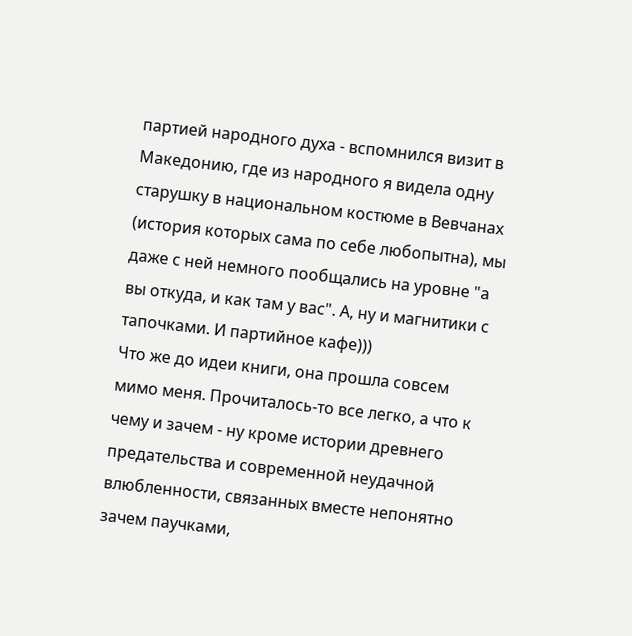партией народного духа - вспомнился визит в Македонию, где из народного я видела одну старушку в национальном костюме в Вевчанах (история которых сама по себе любопытна), мы даже с ней немного пообщались на уровне "а вы откуда, и как там у вас". А, ну и магнитики с тапочками. И партийное кафе)))
Что же до идеи книги, она прошла совсем мимо меня. Прочиталось-то все легко, а что к чему и зачем - ну кроме истории древнего предательства и современной неудачной влюбленности, связанных вместе непонятно зачем паучками,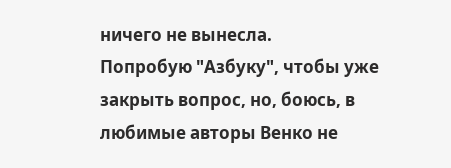ничего не вынесла.
Попробую "Азбуку", чтобы уже закрыть вопрос, но, боюсь, в любимые авторы Венко не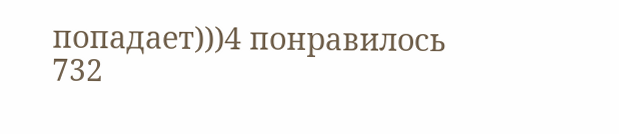попадает)))4 понравилось
732